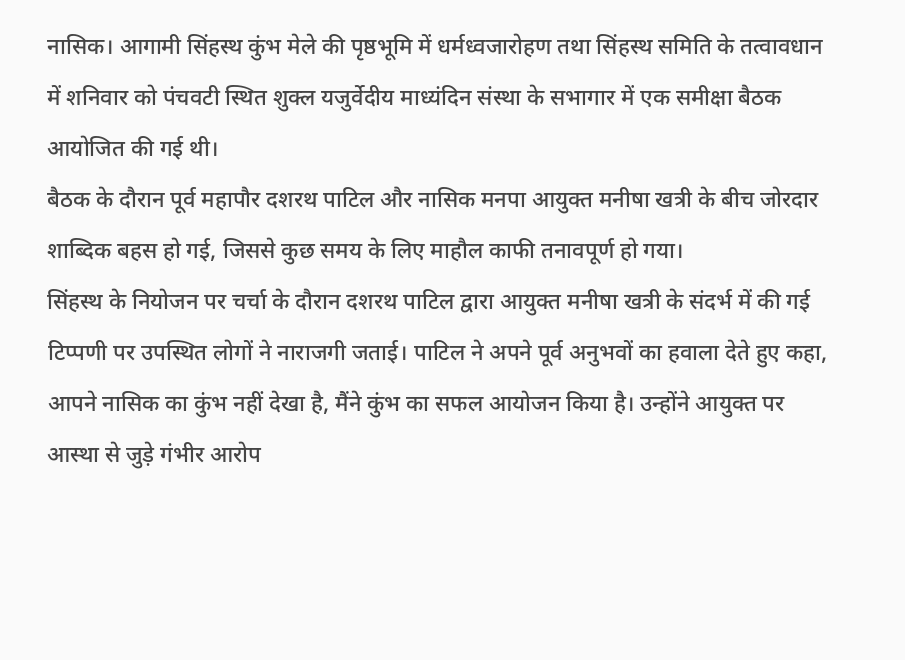नासिक। आगामी सिंहस्थ कुंभ मेले की पृष्ठभूमि में धर्मध्वजारोहण तथा सिंहस्थ समिति के तत्वावधान में शनिवार को पंचवटी स्थित शुक्ल यजुर्वेदीय माध्यंदिन संस्था के सभागार में एक समीक्षा बैठक आयोजित की गई थी।
बैठक के दौरान पूर्व महापौर दशरथ पाटिल और नासिक मनपा आयुक्त मनीषा खत्री के बीच जोरदार शाब्दिक बहस हो गई, जिससे कुछ समय के लिए माहौल काफी तनावपूर्ण हो गया।
सिंहस्थ के नियोजन पर चर्चा के दौरान दशरथ पाटिल द्वारा आयुक्त मनीषा खत्री के संदर्भ में की गई टिप्पणी पर उपस्थित लोगों ने नाराजगी जताई। पाटिल ने अपने पूर्व अनुभवों का हवाला देते हुए कहा, आपने नासिक का कुंभ नहीं देखा है, मैंने कुंभ का सफल आयोजन किया है। उन्होंने आयुक्त पर आस्था से जुड़े गंभीर आरोप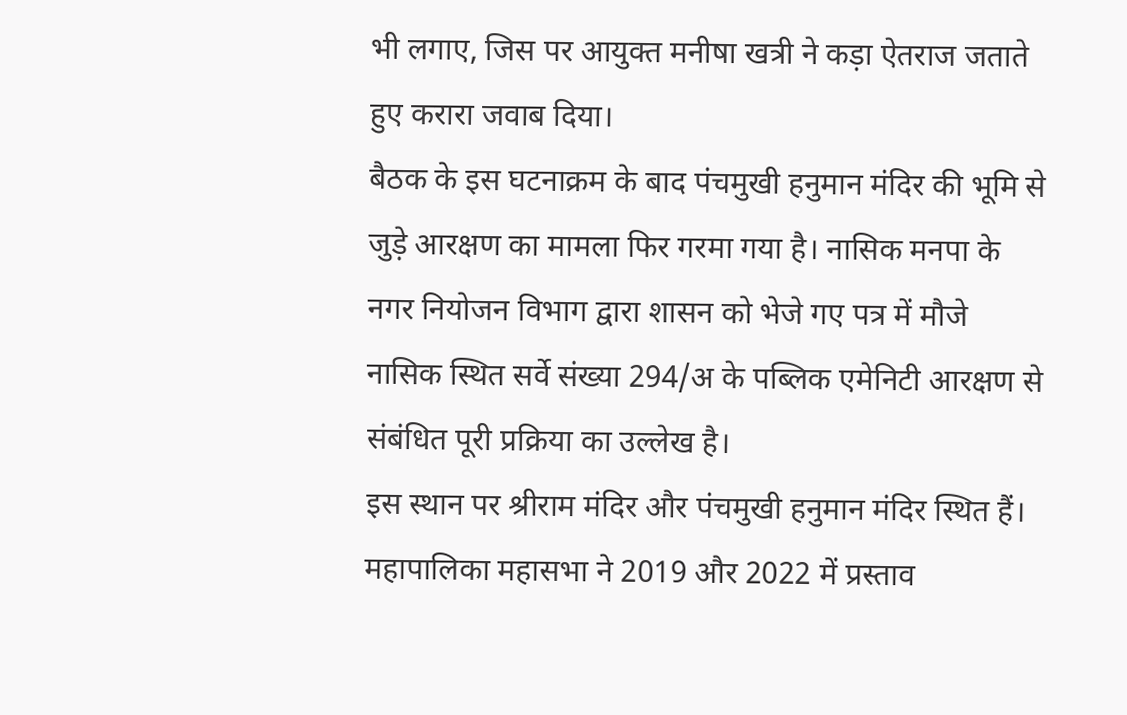भी लगाए, जिस पर आयुक्त मनीषा खत्री ने कड़ा ऐतराज जताते हुए करारा जवाब दिया।
बैठक के इस घटनाक्रम के बाद पंचमुखी हनुमान मंदिर की भूमि से जुड़े आरक्षण का मामला फिर गरमा गया है। नासिक मनपा के नगर नियोजन विभाग द्वारा शासन को भेजे गए पत्र में मौजे नासिक स्थित सर्वे संख्या 294/अ के पब्लिक एमेनिटी आरक्षण से संबंधित पूरी प्रक्रिया का उल्लेख है।
इस स्थान पर श्रीराम मंदिर और पंचमुखी हनुमान मंदिर स्थित हैं। महापालिका महासभा ने 2019 और 2022 में प्रस्ताव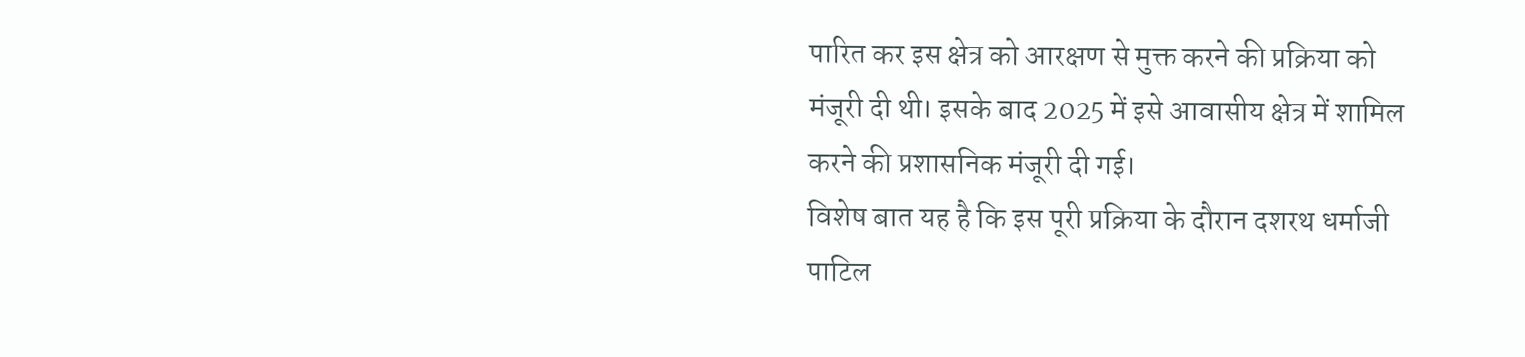पारित कर इस क्षेत्र को आरक्षण से मुक्त करने की प्रक्रिया को मंजूरी दी थी। इसके बाद 2025 में इसे आवासीय क्षेत्र में शामिल करने की प्रशासनिक मंजूरी दी गई।
विशेष बात यह है कि इस पूरी प्रक्रिया के दौरान दशरथ धर्माजी पाटिल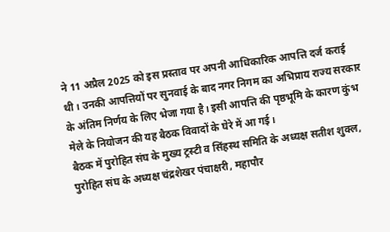ने 11 अप्रैल 2025 को इस प्रस्ताव पर अपनी आधिकारिक आपत्ति दर्ज कराई थी। उनकी आपत्तियों पर सुनवाई के बाद नगर निगम का अभिप्राय राज्य सरकार के अंतिम निर्णय के लिए भेजा गया है। इसी आपत्ति की पृष्ठभूमि के कारण कुंभ मेले के नियोजन की यह बैठक विवादों के घेरे में आ गई।
बैठक में पुरोहित संघ के मुख्य ट्रस्टी व सिंहस्थ समिति के अध्यक्ष सतीश शुक्ल, पुरोहित संघ के अध्यक्ष चंद्रशेखर पंचाक्षरी, महापौर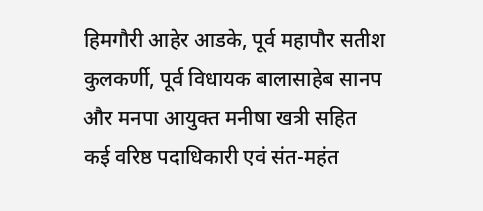हिमगौरी आहेर आडके, पूर्व महापौर सतीश कुलकर्णी, पूर्व विधायक बालासाहेब सानप और मनपा आयुक्त मनीषा खत्री सहित कई वरिष्ठ पदाधिकारी एवं संत-महंत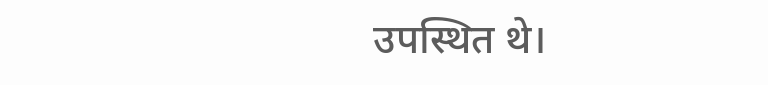उपस्थित थे।